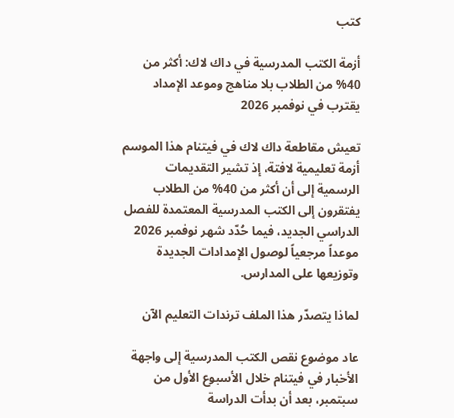كتب

أزمة الكتب المدرسية في داك لاك: أكثر من 40% من الطلاب بلا مناهج وموعد الإمداد يقترب في نوفمبر 2026

تعيش مقاطعة داك لاك في فيتنام هذا الموسم أزمة تعليمية لافتة، إذ تشير التقديمات الرسمية إلى أن أكثر من 40% من الطلاب يفتقرون إلى الكتب المدرسية المعتمدة للفصل الدراسي الجديد، فيما حُدّد شهر نوفمبر 2026 موعداً مرجعياً لوصول الإمدادات الجديدة وتوزيعها على المدارس.

لماذا يتصدّر هذا الملف ترندات التعليم الآن

عاد موضوع نقص الكتب المدرسية إلى واجهة الأخبار في فيتنام خلال الأسبوع الأول من سبتمبر، بعد أن بدأت الدراسة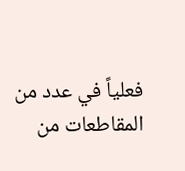فعلياً في عدد من المقاطعات من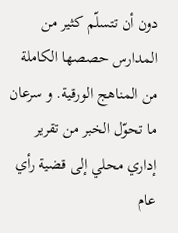دون أن تتسلّم كثير من المدارس حصصها الكاملة من المناهج الورقية. و سرعان ما تحوّل الخبر من تقرير إداري محلي إلى قضية رأي عام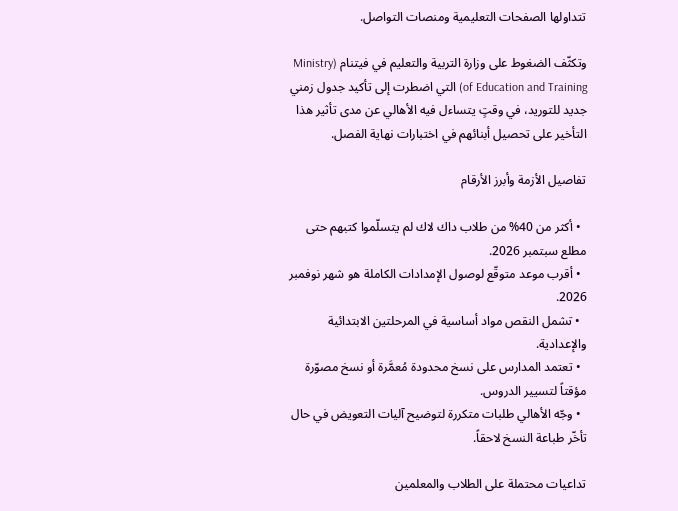تتداولها الصفحات التعليمية ومنصات التواصل.

وتكثّف الضغوط على وزارة التربية والتعليم في فيتنام (Ministry of Education and Training) التي اضطرت إلى تأكيد جدول زمني جديد للتوريد، في وقتٍ يتساءل فيه الأهالي عن مدى تأثير هذا التأخير على تحصيل أبنائهم في اختبارات نهاية الفصل.

تفاصيل الأزمة وأبرز الأرقام

  • أكثر من 40% من طلاب داك لاك لم يتسلّموا كتبهم حتى مطلع سبتمبر 2026.
  • أقرب موعد متوقّع لوصول الإمدادات الكاملة هو شهر نوفمبر 2026.
  • تشمل النقص مواد أساسية في المرحلتين الابتدائية والإعدادية.
  • تعتمد المدارس على نسخ محدودة مُعمَّرة أو نسخ مصوّرة مؤقتاً لتسيير الدروس.
  • وجّه الأهالي طلبات متكررة لتوضيح آليات التعويض في حال تأخّر طباعة النسخ لاحقاً.

تداعيات محتملة على الطلاب والمعلمين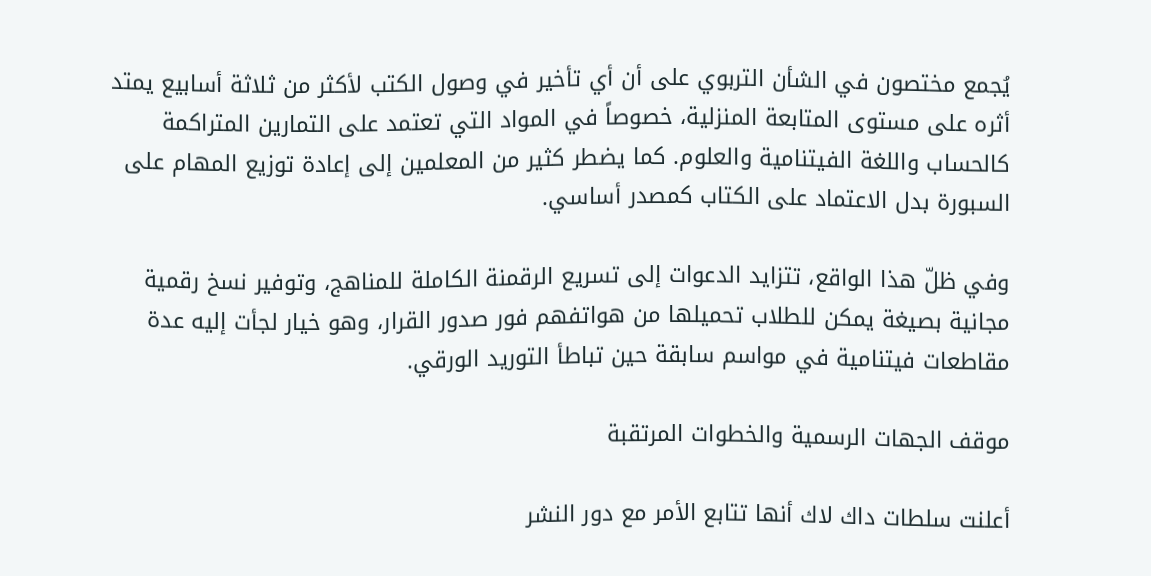يُجمع مختصون في الشأن التربوي على أن أي تأخير في وصول الكتب لأكثر من ثلاثة أسابيع يمتد أثره على مستوى المتابعة المنزلية، خصوصاً في المواد التي تعتمد على التمارين المتراكمة كالحساب واللغة الفيتنامية والعلوم. كما يضطر كثير من المعلمين إلى إعادة توزيع المهام على السبورة بدل الاعتماد على الكتاب كمصدر أساسي.

وفي ظلّ هذا الواقع، تتزايد الدعوات إلى تسريع الرقمنة الكاملة للمناهج، وتوفير نسخ رقمية مجانية بصيغة يمكن للطلاب تحميلها من هواتفهم فور صدور القرار، وهو خيار لجأت إليه عدة مقاطعات فيتنامية في مواسم سابقة حين تباطأ التوريد الورقي.

موقف الجهات الرسمية والخطوات المرتقبة

أعلنت سلطات داك لاك أنها تتابع الأمر مع دور النشر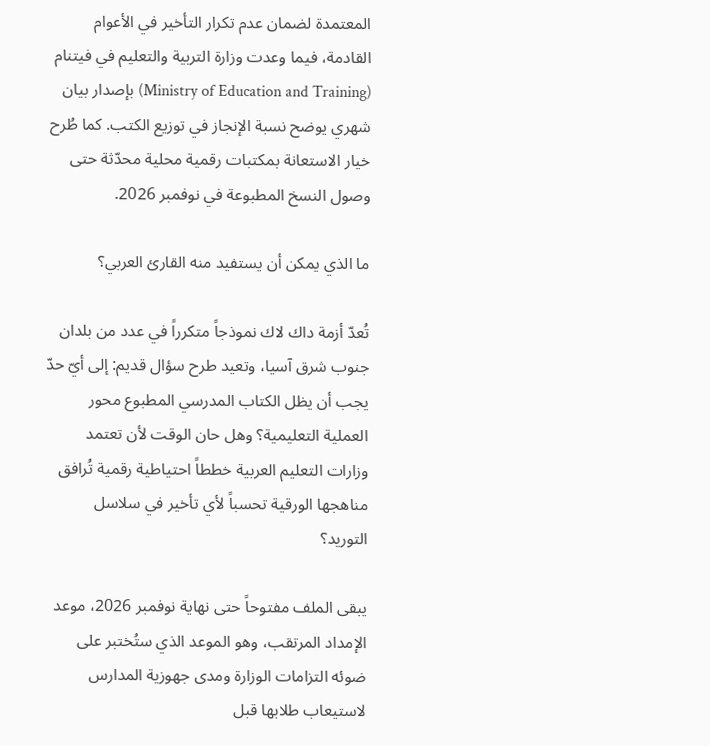المعتمدة لضمان عدم تكرار التأخير في الأعوام القادمة، فيما وعدت وزارة التربية والتعليم في فيتنام (Ministry of Education and Training) بإصدار بيان شهري يوضح نسبة الإنجاز في توزيع الكتب. كما طُرح خيار الاستعانة بمكتبات رقمية محلية محدّثة حتى وصول النسخ المطبوعة في نوفمبر 2026.

ما الذي يمكن أن يستفيد منه القارئ العربي؟

تُعدّ أزمة داك لاك نموذجاً متكرراً في عدد من بلدان جنوب شرق آسيا، وتعيد طرح سؤال قديم: إلى أيّ حدّ يجب أن يظل الكتاب المدرسي المطبوع محور العملية التعليمية؟ وهل حان الوقت لأن تعتمد وزارات التعليم العربية خططاً احتياطية رقمية تُرافق مناهجها الورقية تحسباً لأي تأخير في سلاسل التوريد؟

يبقى الملف مفتوحاً حتى نهاية نوفمبر 2026، موعد الإمداد المرتقب، وهو الموعد الذي ستُختبر على ضوئه التزامات الوزارة ومدى جهوزية المدارس لاستيعاب طلابها قبل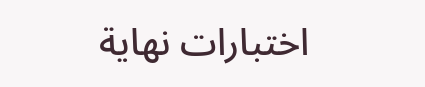اختبارات نهاية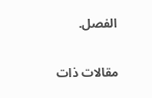الفصل.

مقالات ذات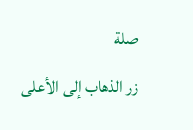صلة

زر الذهاب إلى الأعلى